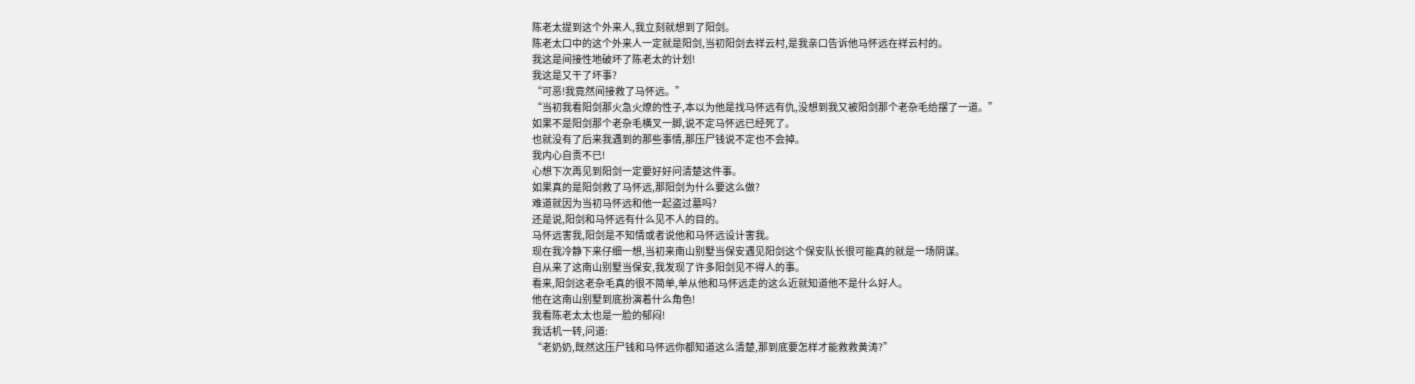陈老太提到这个外来人,我立刻就想到了阳剑。
陈老太口中的这个外来人一定就是阳剑,当初阳剑去祥云村,是我亲口告诉他马怀远在祥云村的。
我这是间接性地破坏了陈老太的计划!
我这是又干了坏事?
“可恶!我竟然间接救了马怀远。”
“当初我看阳剑那火急火燎的性子,本以为他是找马怀远有仇,没想到我又被阳剑那个老杂毛给摆了一道。”
如果不是阳剑那个老杂毛横叉一脚,说不定马怀远已经死了。
也就没有了后来我遇到的那些事情,那压尸钱说不定也不会掉。
我内心自责不已!
心想下次再见到阳剑一定要好好问清楚这件事。
如果真的是阳剑救了马怀远,那阳剑为什么要这么做?
难道就因为当初马怀远和他一起盗过墓吗?
还是说,阳剑和马怀远有什么见不人的目的。
马怀远害我,阳剑是不知情或者说他和马怀远设计害我。
现在我冷静下来仔细一想,当初来南山别墅当保安遇见阳剑这个保安队长很可能真的就是一场阴谋。
自从来了这南山别墅当保安,我发现了许多阳剑见不得人的事。
看来,阳剑这老杂毛真的很不简单,单从他和马怀远走的这么近就知道他不是什么好人。
他在这南山别墅到底扮演着什么角色!
我看陈老太太也是一脸的郁闷!
我话机一转,问道:
“老奶奶,既然这压尸钱和马怀远你都知道这么清楚,那到底要怎样才能救救黄涛?”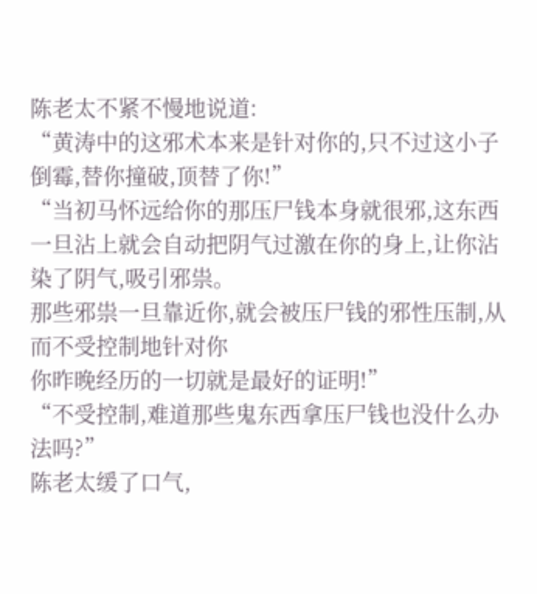陈老太不紧不慢地说道:
“黄涛中的这邪术本来是针对你的,只不过这小子倒霉,替你撞破,顶替了你!”
“当初马怀远给你的那压尸钱本身就很邪,这东西一旦沾上就会自动把阴气过激在你的身上,让你沾染了阴气,吸引邪祟。
那些邪祟一旦靠近你,就会被压尸钱的邪性压制,从而不受控制地针对你
你昨晚经历的一切就是最好的证明!”
“不受控制,难道那些鬼东西拿压尸钱也没什么办法吗?”
陈老太缓了口气,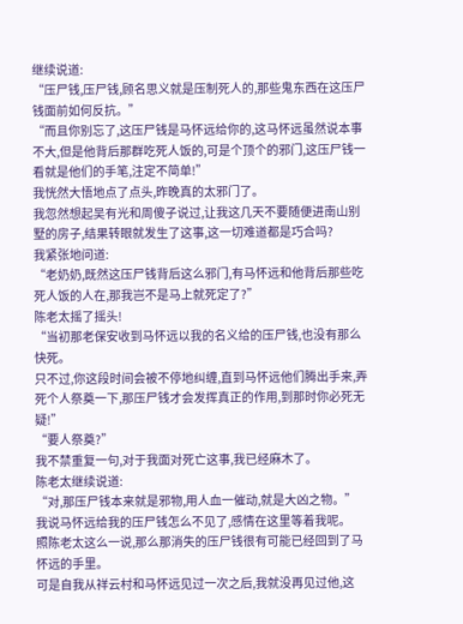继续说道:
“压尸钱,压尸钱,顾名思义就是压制死人的,那些鬼东西在这压尸钱面前如何反抗。”
“而且你别忘了,这压尸钱是马怀远给你的,这马怀远虽然说本事不大,但是他背后那群吃死人饭的,可是个顶个的邪门,这压尸钱一看就是他们的手笔,注定不简单!”
我恍然大悟地点了点头,昨晚真的太邪门了。
我忽然想起吴有光和周傻子说过,让我这几天不要随便进南山别墅的房子,结果转眼就发生了这事,这一切难道都是巧合吗?
我紧张地问道:
“老奶奶,既然这压尸钱背后这么邪门,有马怀远和他背后那些吃死人饭的人在,那我岂不是马上就死定了?”
陈老太摇了摇头!
“当初那老保安收到马怀远以我的名义给的压尸钱,也没有那么快死。
只不过,你这段时间会被不停地纠缠,直到马怀远他们腾出手来,弄死个人祭奠一下,那压尸钱才会发挥真正的作用,到那时你必死无疑!”
“要人祭奠?”
我不禁重复一句,对于我面对死亡这事,我已经麻木了。
陈老太继续说道:
“对,那压尸钱本来就是邪物,用人血一催动,就是大凶之物。”
我说马怀远给我的压尸钱怎么不见了,感情在这里等着我呢。
照陈老太这么一说,那么那消失的压尸钱很有可能已经回到了马怀远的手里。
可是自我从祥云村和马怀远见过一次之后,我就没再见过他,这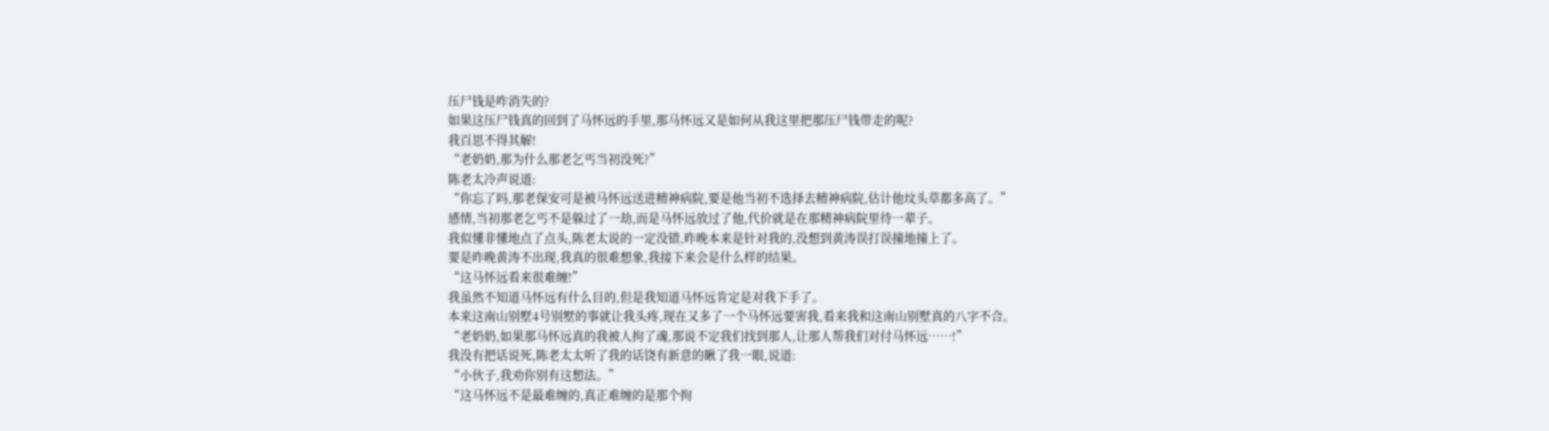压尸钱是咋消失的?
如果这压尸钱真的回到了马怀远的手里,那马怀远又是如何从我这里把那压尸钱带走的呢?
我百思不得其解!
“老奶奶,那为什么那老乞丐当初没死?”
陈老太冷声说道:
“你忘了吗,那老保安可是被马怀远送进精神病院,要是他当初不选择去精神病院,估计他坟头草都多高了。”
感情,当初那老乞丐不是躲过了一劫,而是马怀远放过了他,代价就是在那精神病院里待一辈子。
我似懂非懂地点了点头,陈老太说的一定没错,昨晚本来是针对我的,没想到黄涛误打误撞地撞上了。
要是昨晚黄涛不出现,我真的很难想象,我接下来会是什么样的结果。
“这马怀远看来很难缠!”
我虽然不知道马怀远有什么目的,但是我知道马怀远肯定是对我下手了。
本来这南山别墅4号别墅的事就让我头疼,现在又多了一个马怀远要害我,看来我和这南山别墅真的八字不合。
“老奶奶,如果那马怀远真的我被人拘了魂,那说不定我们找到那人,让那人帮我们对付马怀远……!”
我没有把话说死,陈老太太听了我的话饶有新意的瞅了我一眼,说道:
“小伙子,我劝你别有这想法。”
“这马怀远不是最难缠的,真正难缠的是那个拘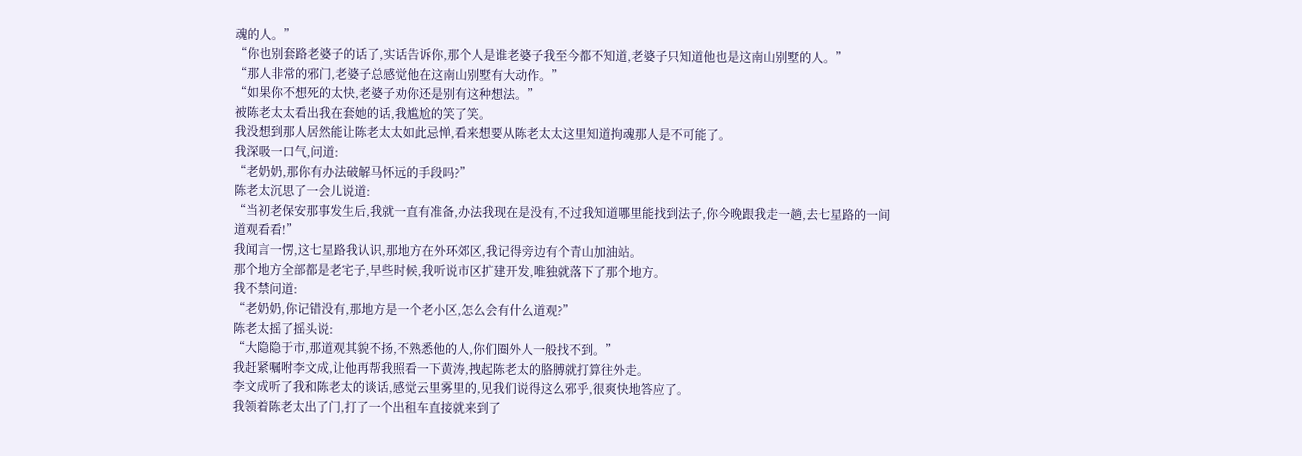魂的人。”
“你也别套路老婆子的话了,实话告诉你,那个人是谁老婆子我至今都不知道,老婆子只知道他也是这南山别墅的人。”
“那人非常的邪门,老婆子总感觉他在这南山别墅有大动作。”
“如果你不想死的太快,老婆子劝你还是别有这种想法。”
被陈老太太看出我在套她的话,我尴尬的笑了笑。
我没想到那人居然能让陈老太太如此忌惮,看来想要从陈老太太这里知道拘魂那人是不可能了。
我深吸一口气,问道:
“老奶奶,那你有办法破解马怀远的手段吗?”
陈老太沉思了一会儿说道:
“当初老保安那事发生后,我就一直有准备,办法我现在是没有,不过我知道哪里能找到法子,你今晚跟我走一趟,去七星路的一间道观看看!”
我闻言一愣,这七星路我认识,那地方在外环郊区,我记得旁边有个青山加油站。
那个地方全部都是老宅子,早些时候,我听说市区扩建开发,唯独就落下了那个地方。
我不禁问道:
“老奶奶,你记错没有,那地方是一个老小区,怎么会有什么道观?”
陈老太摇了摇头说:
“大隐隐于市,那道观其貌不扬,不熟悉他的人,你们圈外人一般找不到。”
我赶紧嘱咐李文成,让他再帮我照看一下黄涛,拽起陈老太的胳膊就打算往外走。
李文成听了我和陈老太的谈话,感觉云里雾里的,见我们说得这么邪乎,很爽快地答应了。
我领着陈老太出了门,打了一个出租车直接就来到了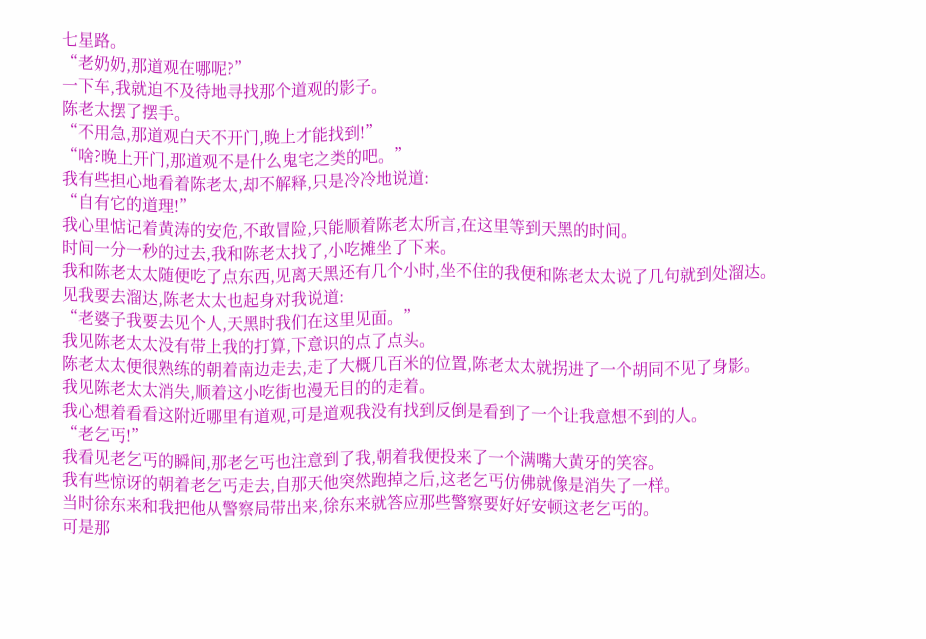七星路。
“老奶奶,那道观在哪呢?”
一下车,我就迫不及待地寻找那个道观的影子。
陈老太摆了摆手。
“不用急,那道观白天不开门,晚上才能找到!”
“啥?晚上开门,那道观不是什么鬼宅之类的吧。”
我有些担心地看着陈老太,却不解释,只是冷冷地说道:
“自有它的道理!”
我心里惦记着黄涛的安危,不敢冒险,只能顺着陈老太所言,在这里等到天黑的时间。
时间一分一秒的过去,我和陈老太找了,小吃摊坐了下来。
我和陈老太太随便吃了点东西,见离天黑还有几个小时,坐不住的我便和陈老太太说了几句就到处溜达。
见我要去溜达,陈老太太也起身对我说道:
“老婆子我要去见个人,天黑时我们在这里见面。”
我见陈老太太没有带上我的打算,下意识的点了点头。
陈老太太便很熟练的朝着南边走去,走了大概几百米的位置,陈老太太就拐进了一个胡同不见了身影。
我见陈老太太消失,顺着这小吃街也漫无目的的走着。
我心想着看看这附近哪里有道观,可是道观我没有找到反倒是看到了一个让我意想不到的人。
“老乞丐!”
我看见老乞丐的瞬间,那老乞丐也注意到了我,朝着我便投来了一个满嘴大黄牙的笑容。
我有些惊讶的朝着老乞丐走去,自那天他突然跑掉之后,这老乞丐仿佛就像是消失了一样。
当时徐东来和我把他从警察局带出来,徐东来就答应那些警察要好好安顿这老乞丐的。
可是那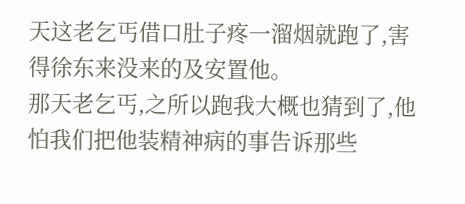天这老乞丐借口肚子疼一溜烟就跑了,害得徐东来没来的及安置他。
那天老乞丐,之所以跑我大概也猜到了,他怕我们把他装精神病的事告诉那些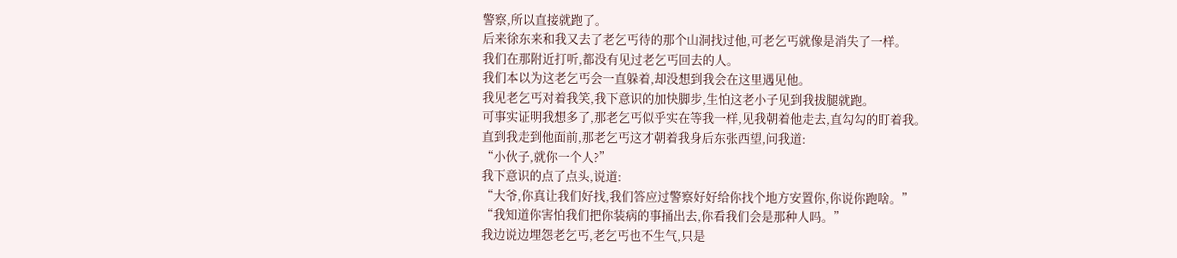警察,所以直接就跑了。
后来徐东来和我又去了老乞丐待的那个山洞找过他,可老乞丐就像是消失了一样。
我们在那附近打听,都没有见过老乞丐回去的人。
我们本以为这老乞丐会一直躲着,却没想到我会在这里遇见他。
我见老乞丐对着我笑,我下意识的加快脚步,生怕这老小子见到我拔腿就跑。
可事实证明我想多了,那老乞丐似乎实在等我一样,见我朝着他走去,直勾勾的盯着我。
直到我走到他面前,那老乞丐这才朝着我身后东张西望,问我道:
“小伙子,就你一个人?”
我下意识的点了点头,说道:
“大爷,你真让我们好找,我们答应过警察好好给你找个地方安置你,你说你跑啥。”
“我知道你害怕我们把你装病的事捅出去,你看我们会是那种人吗。”
我边说边埋怨老乞丐,老乞丐也不生气,只是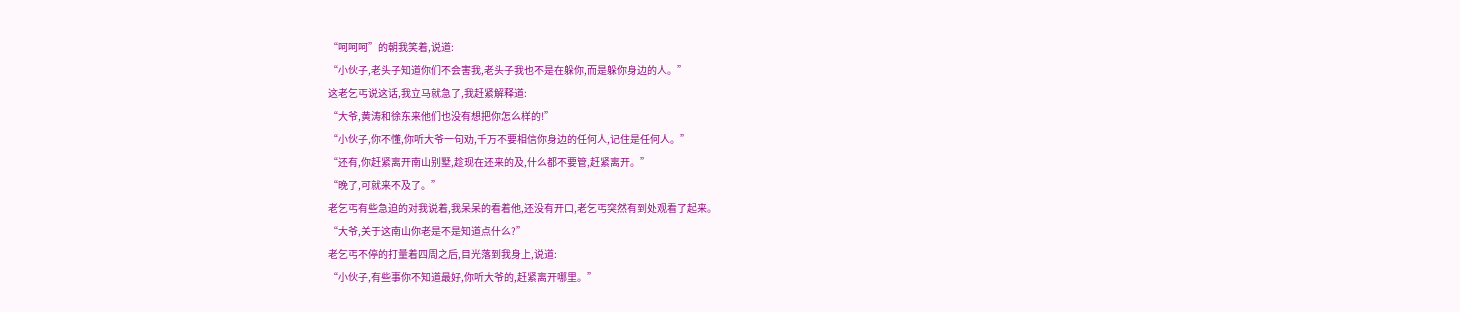“呵呵呵”的朝我笑着,说道:
“小伙子,老头子知道你们不会害我,老头子我也不是在躲你,而是躲你身边的人。”
这老乞丐说这话,我立马就急了,我赶紧解释道:
“大爷,黄涛和徐东来他们也没有想把你怎么样的!”
“小伙子,你不懂,你听大爷一句劝,千万不要相信你身边的任何人,记住是任何人。”
“还有,你赶紧离开南山别墅,趁现在还来的及,什么都不要管,赶紧离开。”
“晚了,可就来不及了。”
老乞丐有些急迫的对我说着,我呆呆的看着他,还没有开口,老乞丐突然有到处观看了起来。
“大爷,关于这南山你老是不是知道点什么?”
老乞丐不停的打量着四周之后,目光落到我身上,说道:
“小伙子,有些事你不知道最好,你听大爷的,赶紧离开哪里。”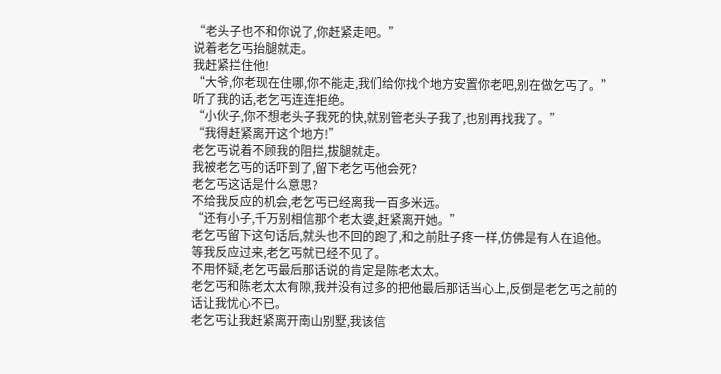“老头子也不和你说了,你赶紧走吧。”
说着老乞丐抬腿就走。
我赶紧拦住他!
“大爷,你老现在住哪,你不能走,我们给你找个地方安置你老吧,别在做乞丐了。”
听了我的话,老乞丐连连拒绝。
“小伙子,你不想老头子我死的快,就别管老头子我了,也别再找我了。”
“我得赶紧离开这个地方!”
老乞丐说着不顾我的阻拦,拔腿就走。
我被老乞丐的话吓到了,留下老乞丐他会死?
老乞丐这话是什么意思?
不给我反应的机会,老乞丐已经离我一百多米远。
“还有小子,千万别相信那个老太婆,赶紧离开她。”
老乞丐留下这句话后,就头也不回的跑了,和之前肚子疼一样,仿佛是有人在追他。
等我反应过来,老乞丐就已经不见了。
不用怀疑,老乞丐最后那话说的肯定是陈老太太。
老乞丐和陈老太太有隙,我并没有过多的把他最后那话当心上,反倒是老乞丐之前的话让我忧心不已。
老乞丐让我赶紧离开南山别墅,我该信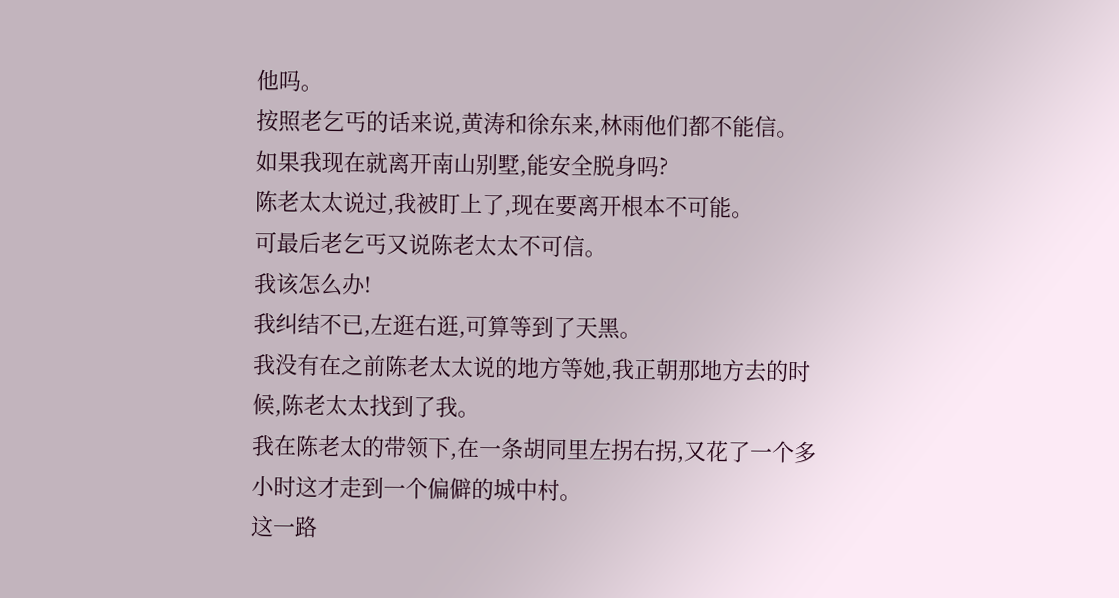他吗。
按照老乞丐的话来说,黄涛和徐东来,林雨他们都不能信。
如果我现在就离开南山别墅,能安全脱身吗?
陈老太太说过,我被盯上了,现在要离开根本不可能。
可最后老乞丐又说陈老太太不可信。
我该怎么办!
我纠结不已,左逛右逛,可算等到了天黑。
我没有在之前陈老太太说的地方等她,我正朝那地方去的时候,陈老太太找到了我。
我在陈老太的带领下,在一条胡同里左拐右拐,又花了一个多小时这才走到一个偏僻的城中村。
这一路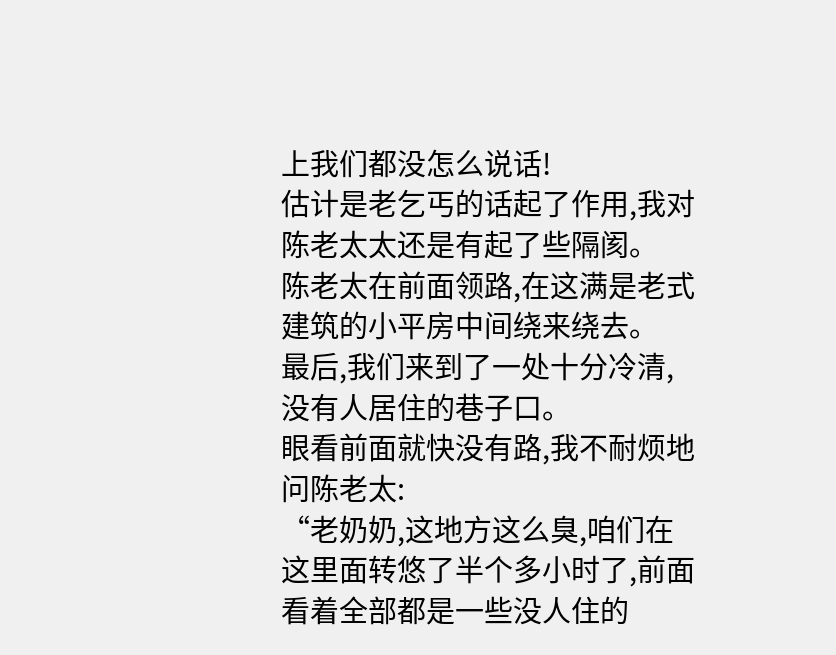上我们都没怎么说话!
估计是老乞丐的话起了作用,我对陈老太太还是有起了些隔阂。
陈老太在前面领路,在这满是老式建筑的小平房中间绕来绕去。
最后,我们来到了一处十分冷清,没有人居住的巷子口。
眼看前面就快没有路,我不耐烦地问陈老太:
“老奶奶,这地方这么臭,咱们在这里面转悠了半个多小时了,前面看着全部都是一些没人住的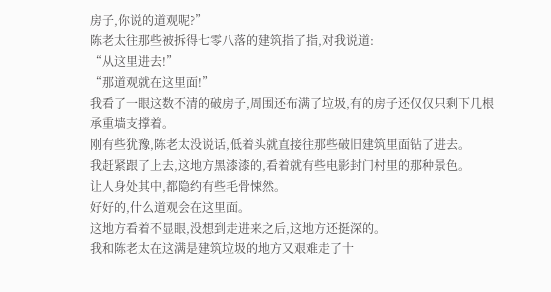房子,你说的道观呢?”
陈老太往那些被拆得七零八落的建筑指了指,对我说道:
“从这里进去!”
“那道观就在这里面!”
我看了一眼这数不清的破房子,周围还布满了垃圾,有的房子还仅仅只剩下几根承重墙支撑着。
刚有些犹豫,陈老太没说话,低着头就直接往那些破旧建筑里面钻了进去。
我赶紧跟了上去,这地方黑漆漆的,看着就有些电影封门村里的那种景色。
让人身处其中,都隐约有些毛骨悚然。
好好的,什么道观会在这里面。
这地方看着不显眼,没想到走进来之后,这地方还挺深的。
我和陈老太在这满是建筑垃圾的地方又艰难走了十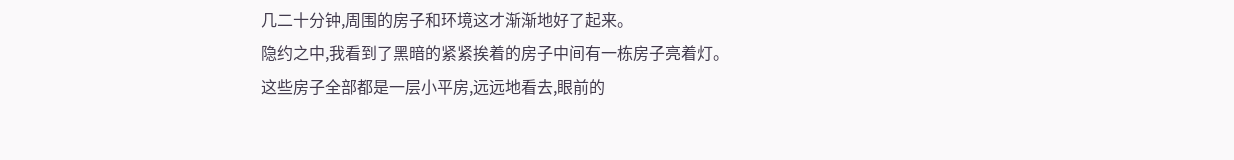几二十分钟,周围的房子和环境这才渐渐地好了起来。
隐约之中,我看到了黑暗的紧紧挨着的房子中间有一栋房子亮着灯。
这些房子全部都是一层小平房,远远地看去,眼前的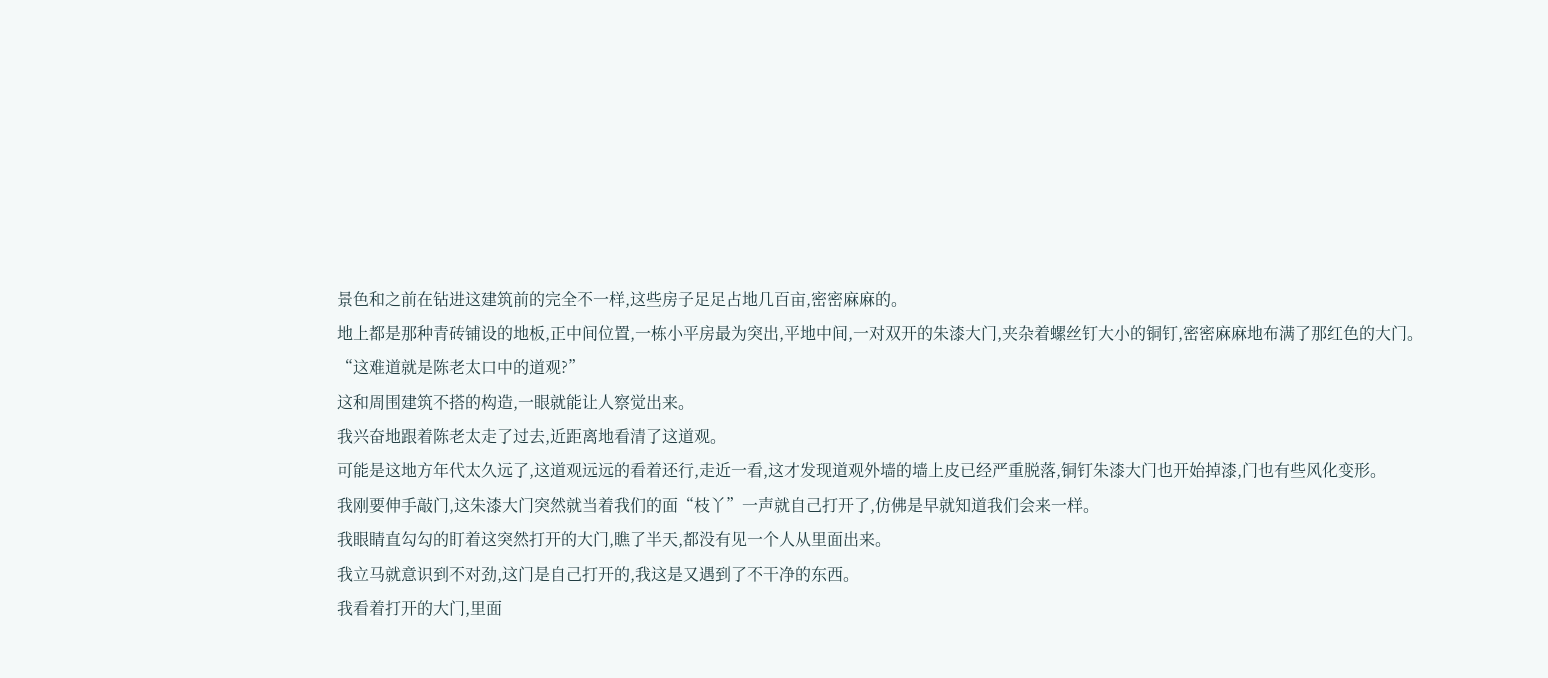景色和之前在钻进这建筑前的完全不一样,这些房子足足占地几百亩,密密麻麻的。
地上都是那种青砖铺设的地板,正中间位置,一栋小平房最为突出,平地中间,一对双开的朱漆大门,夹杂着螺丝钉大小的铜钉,密密麻麻地布满了那红色的大门。
“这难道就是陈老太口中的道观?”
这和周围建筑不搭的构造,一眼就能让人察觉出来。
我兴奋地跟着陈老太走了过去,近距离地看清了这道观。
可能是这地方年代太久远了,这道观远远的看着还行,走近一看,这才发现道观外墙的墙上皮已经严重脱落,铜钉朱漆大门也开始掉漆,门也有些风化变形。
我刚要伸手敲门,这朱漆大门突然就当着我们的面“枝丫”一声就自己打开了,仿佛是早就知道我们会来一样。
我眼睛直勾勾的盯着这突然打开的大门,瞧了半天,都没有见一个人从里面出来。
我立马就意识到不对劲,这门是自己打开的,我这是又遇到了不干净的东西。
我看着打开的大门,里面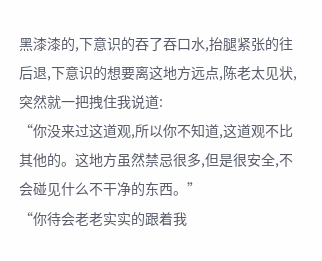黑漆漆的,下意识的吞了吞口水,抬腿紧张的往后退,下意识的想要离这地方远点,陈老太见状,突然就一把拽住我说道:
“你没来过这道观,所以你不知道,这道观不比其他的。这地方虽然禁忌很多,但是很安全,不会碰见什么不干净的东西。”
“你待会老老实实的跟着我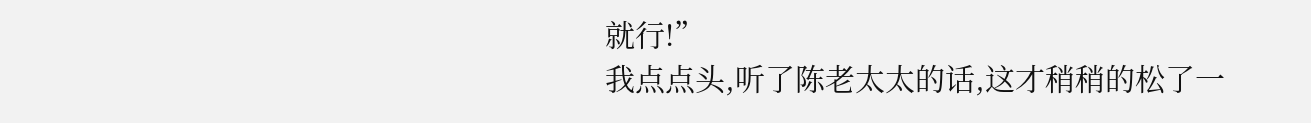就行!”
我点点头,听了陈老太太的话,这才稍稍的松了一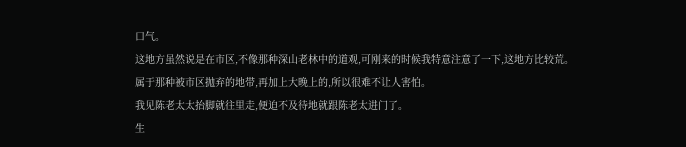口气。
这地方虽然说是在市区,不像那种深山老林中的道观,可刚来的时候我特意注意了一下,这地方比较荒。
属于那种被市区抛弃的地带,再加上大晚上的,所以很难不让人害怕。
我见陈老太太抬脚就往里走,便迫不及待地就跟陈老太进门了。
生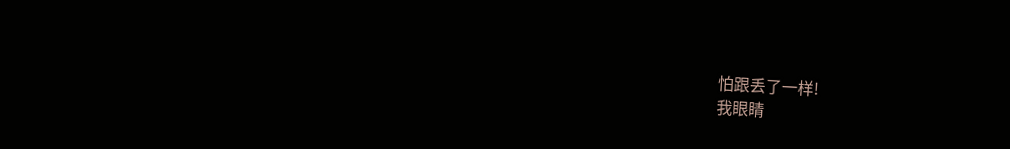怕跟丢了一样!
我眼睛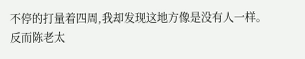不停的打量着四周,我却发现这地方像是没有人一样。
反而陈老太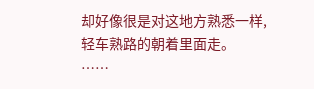却好像很是对这地方熟悉一样,轻车熟路的朝着里面走。
……